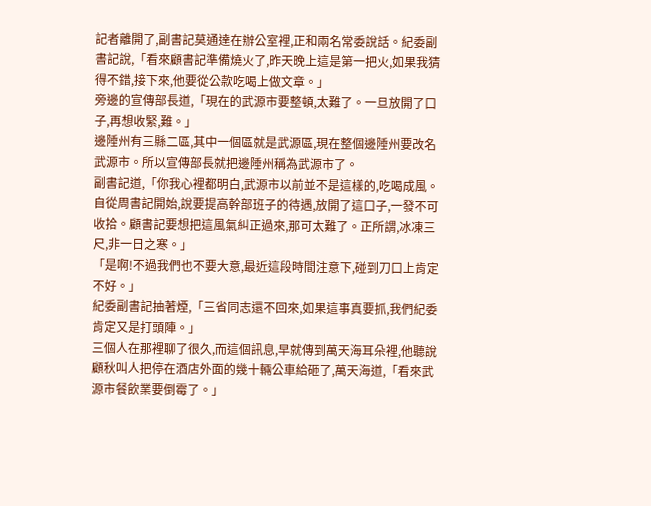記者離開了,副書記莫通達在辦公室裡,正和兩名常委說話。紀委副書記說,「看來顧書記準備燒火了,昨天晚上這是第一把火,如果我猜得不錯,接下來,他要從公款吃喝上做文章。」
旁邊的宣傳部長道,「現在的武源市要整頓,太難了。一旦放開了口子,再想收緊,難。」
邊陲州有三縣二區,其中一個區就是武源區,現在整個邊陲州要改名武源市。所以宣傳部長就把邊陲州稱為武源市了。
副書記道,「你我心裡都明白,武源市以前並不是這樣的,吃喝成風。自從周書記開始,說要提高幹部班子的待遇,放開了這口子,一發不可收拾。顧書記要想把這風氣糾正過來,那可太難了。正所謂,冰凍三尺,非一日之寒。」
「是啊!不過我們也不要大意,最近這段時間注意下,碰到刀口上肯定不好。」
紀委副書記抽著煙,「三省同志還不回來,如果這事真要抓,我們紀委肯定又是打頭陣。」
三個人在那裡聊了很久,而這個訊息,早就傳到萬天海耳朵裡,他聽說顧秋叫人把停在酒店外面的幾十輛公車給砸了,萬天海道,「看來武源市餐飲業要倒霉了。」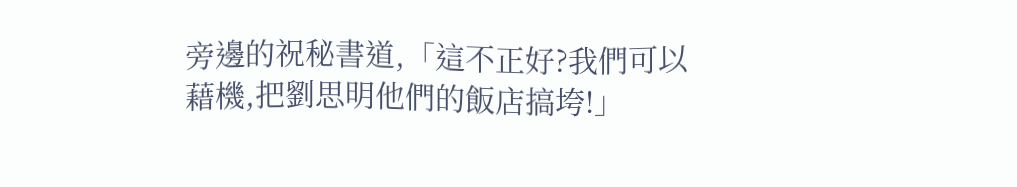旁邊的祝秘書道,「這不正好?我們可以藉機,把劉思明他們的飯店搞垮!」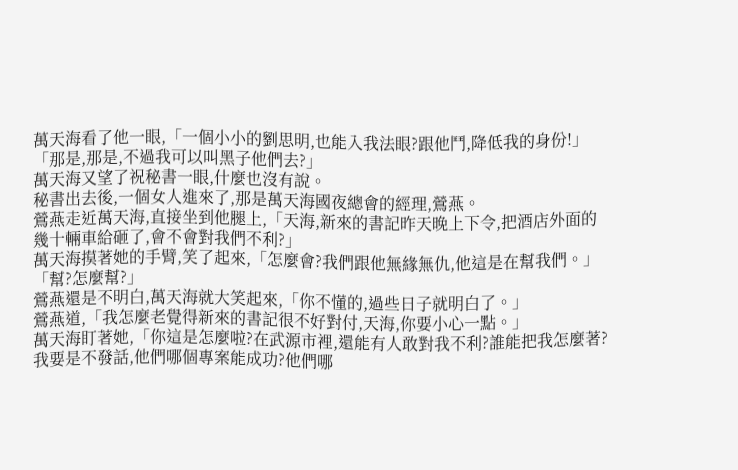萬天海看了他一眼,「一個小小的劉思明,也能入我法眼?跟他鬥,降低我的身份!」
「那是,那是,不過我可以叫黑子他們去?」
萬天海又望了祝秘書一眼,什麼也沒有說。
秘書出去後,一個女人進來了,那是萬天海國夜總會的經理,鶯燕。
鶯燕走近萬天海,直接坐到他腿上,「天海,新來的書記昨天晚上下令,把酒店外面的幾十輛車給砸了,會不會對我們不利?」
萬天海摸著她的手臂,笑了起來,「怎麼會?我們跟他無緣無仇,他這是在幫我們。」
「幫?怎麼幫?」
鶯燕還是不明白,萬天海就大笑起來,「你不懂的,過些日子就明白了。」
鶯燕道,「我怎麼老覺得新來的書記很不好對付,天海,你要小心一點。」
萬天海盯著她,「你這是怎麼啦?在武源市裡,還能有人敢對我不利?誰能把我怎麼著?我要是不發話,他們哪個專案能成功?他們哪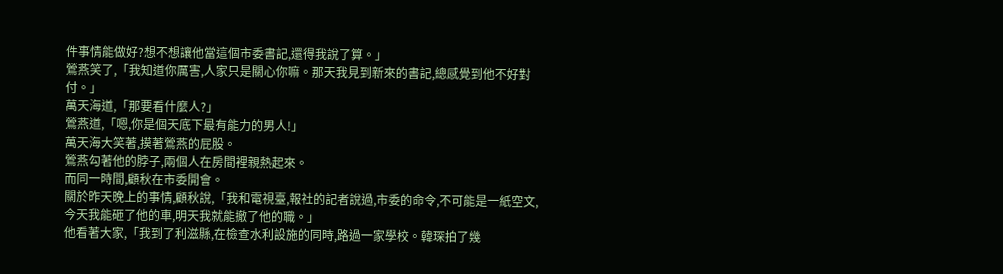件事情能做好?想不想讓他當這個市委書記,還得我說了算。」
鶯燕笑了,「我知道你厲害,人家只是關心你嘛。那天我見到新來的書記,總感覺到他不好對付。」
萬天海道,「那要看什麼人?」
鶯燕道,「嗯,你是個天底下最有能力的男人!」
萬天海大笑著,摸著鶯燕的屁股。
鶯燕勾著他的脖子,兩個人在房間裡親熱起來。
而同一時間,顧秋在市委開會。
關於昨天晚上的事情,顧秋說,「我和電視臺,報社的記者說過,市委的命令,不可能是一紙空文,今天我能砸了他的車,明天我就能撤了他的職。」
他看著大家,「我到了利滋縣,在檢查水利設施的同時,路過一家學校。韓琛拍了幾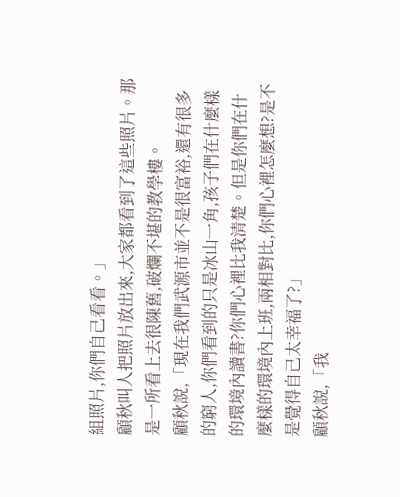組照片,你們自己看看。」
顧秋叫人把照片放出來,大家都看到了這些照片。那是一所看上去很陳舊,破爛不堪的教學樓。
顧秋說,「現在我們武源市並不是很富裕,還有很多的窮人,你們看到的只是冰山一角,孩子們在什麼樣的環境內讀書?你們心裡比我清楚。但是你們在什麼樣的環境內上班,兩相對比,你們心裡怎麼想?是不是覺得自己太幸福了?」
顧秋說,「我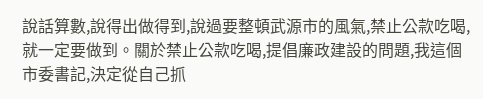說話算數,說得出做得到,說過要整頓武源市的風氣,禁止公款吃喝,就一定要做到。關於禁止公款吃喝,提倡廉政建設的問題,我這個市委書記,決定從自己抓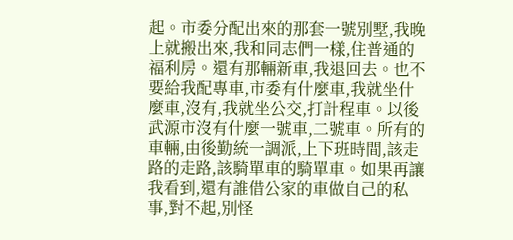起。市委分配出來的那套一號別墅,我晚上就搬出來,我和同志們一樣,住普通的福利房。還有那輛新車,我退回去。也不要給我配專車,市委有什麼車,我就坐什麼車,沒有,我就坐公交,打計程車。以後武源市沒有什麼一號車,二號車。所有的車輛,由後勤統一調派,上下班時間,該走路的走路,該騎單車的騎單車。如果再讓我看到,還有誰借公家的車做自己的私事,對不起,別怪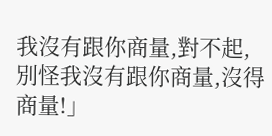我沒有跟你商量,對不起,別怪我沒有跟你商量,沒得商量!」